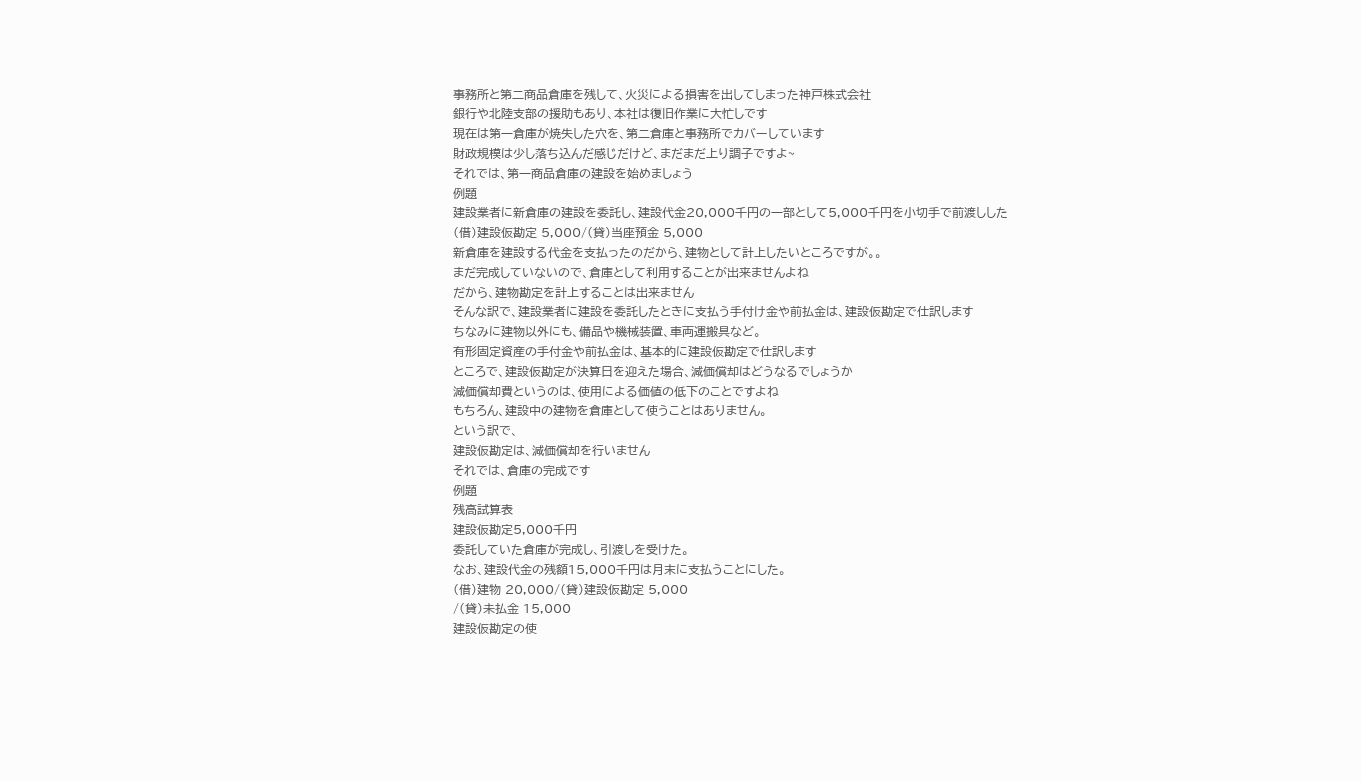事務所と第二商品倉庫を残して、火災による損害を出してしまった神戸株式会社
銀行や北陸支部の援助もあり、本社は復旧作業に大忙しです
現在は第一倉庫が焼失した穴を、第二倉庫と事務所でカバーしています
財政規模は少し落ち込んだ感じだけど、まだまだ上り調子ですよ~
それでは、第一商品倉庫の建設を始めましょう
例題
建設業者に新倉庫の建設を委託し、建設代金20,000千円の一部として5,000千円を小切手で前渡しした
(借)建設仮勘定 5,000/(貸)当座預金 5,000
新倉庫を建設する代金を支払ったのだから、建物として計上したいところですが。。
まだ完成していないので、倉庫として利用することが出来ませんよね
だから、建物勘定を計上することは出来ません
そんな訳で、建設業者に建設を委託したときに支払う手付け金や前払金は、建設仮勘定で仕訳します
ちなみに建物以外にも、備品や機械装置、車両運搬具など。
有形固定資産の手付金や前払金は、基本的に建設仮勘定で仕訳します
ところで、建設仮勘定が決算日を迎えた場合、減価償却はどうなるでしょうか
減価償却費というのは、使用による価値の低下のことですよね
もちろん、建設中の建物を倉庫として使うことはありません。
という訳で、
建設仮勘定は、減価償却を行いません
それでは、倉庫の完成です
例題
残高試算表
建設仮勘定5,000千円
委託していた倉庫が完成し、引渡しを受けた。
なお、建設代金の残額15,000千円は月末に支払うことにした。
(借)建物 20,000/(貸)建設仮勘定 5,000
/(貸)未払金 15,000
建設仮勘定の使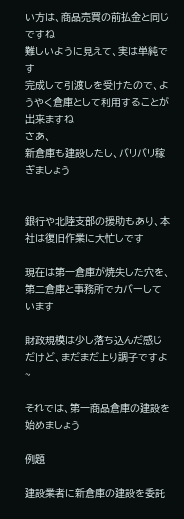い方は、商品売買の前払金と同じですね
難しいように見えて、実は単純です
完成して引渡しを受けたので、ようやく倉庫として利用することが出来ますね
さあ、
新倉庫も建設したし、バリバリ稼ぎましょう


銀行や北陸支部の援助もあり、本社は復旧作業に大忙しです

現在は第一倉庫が焼失した穴を、第二倉庫と事務所でカバーしています

財政規模は少し落ち込んだ感じだけど、まだまだ上り調子ですよ~

それでは、第一商品倉庫の建設を始めましょう

例題

建設業者に新倉庫の建設を委託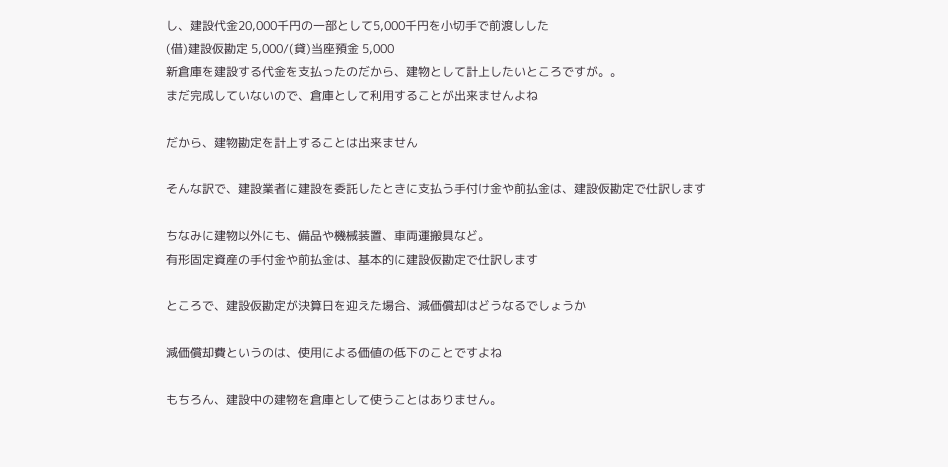し、建設代金20,000千円の一部として5,000千円を小切手で前渡しした
(借)建設仮勘定 5,000/(貸)当座預金 5,000
新倉庫を建設する代金を支払ったのだから、建物として計上したいところですが。。
まだ完成していないので、倉庫として利用することが出来ませんよね

だから、建物勘定を計上することは出来ません

そんな訳で、建設業者に建設を委託したときに支払う手付け金や前払金は、建設仮勘定で仕訳します

ちなみに建物以外にも、備品や機械装置、車両運搬具など。
有形固定資産の手付金や前払金は、基本的に建設仮勘定で仕訳します

ところで、建設仮勘定が決算日を迎えた場合、減価償却はどうなるでしょうか

減価償却費というのは、使用による価値の低下のことですよね

もちろん、建設中の建物を倉庫として使うことはありません。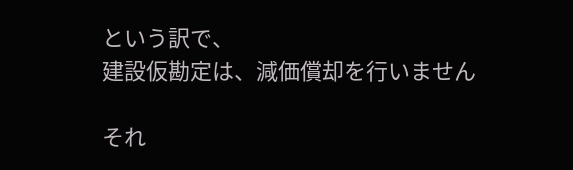という訳で、
建設仮勘定は、減価償却を行いません

それ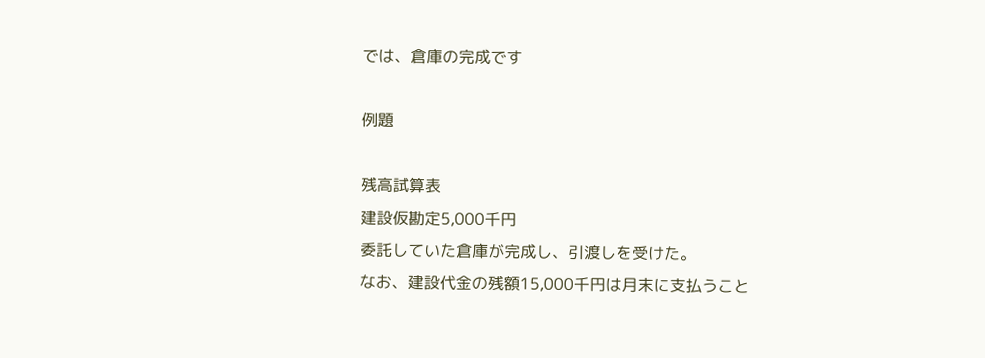では、倉庫の完成です

例題

残高試算表
建設仮勘定5,000千円
委託していた倉庫が完成し、引渡しを受けた。
なお、建設代金の残額15,000千円は月末に支払うこと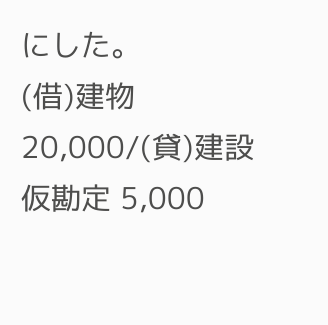にした。
(借)建物 20,000/(貸)建設仮勘定 5,000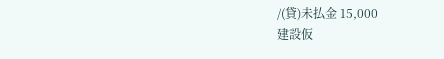/(貸)未払金 15,000
建設仮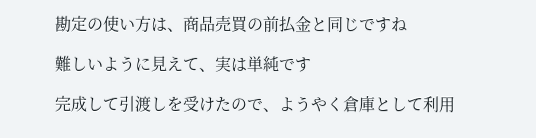勘定の使い方は、商品売買の前払金と同じですね

難しいように見えて、実は単純です

完成して引渡しを受けたので、ようやく倉庫として利用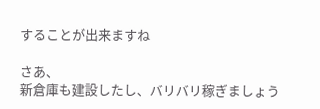することが出来ますね

さあ、
新倉庫も建設したし、バリバリ稼ぎましょう